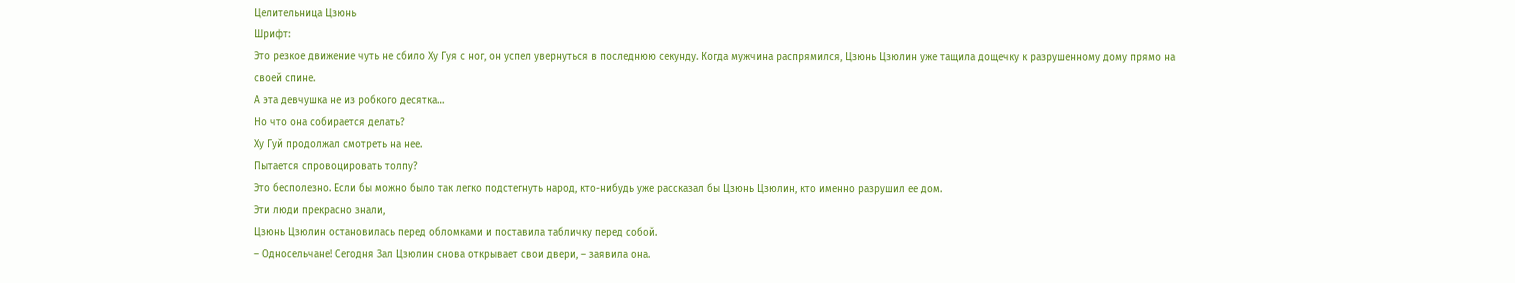Целительница Цзюнь
Шрифт:
Это резкое движение чуть не сбило Ху Гуя с ног, он успел увернуться в последнюю секунду. Когда мужчина распрямился, Цзюнь Цзюлин уже тащила дощечку к разрушенному дому прямо на своей спине.
А эта девчушка не из робкого десятка…
Но что она собирается делать?
Ху Гуй продолжал смотреть на нее.
Пытается спровоцировать толпу?
Это бесполезно. Если бы можно было так легко подстегнуть народ, кто-нибудь уже рассказал бы Цзюнь Цзюлин, кто именно разрушил ее дом.
Эти люди прекрасно знали,
Цзюнь Цзюлин остановилась перед обломками и поставила табличку перед собой.
– Односельчане! Сегодня Зал Цзюлин снова открывает свои двери, – заявила она.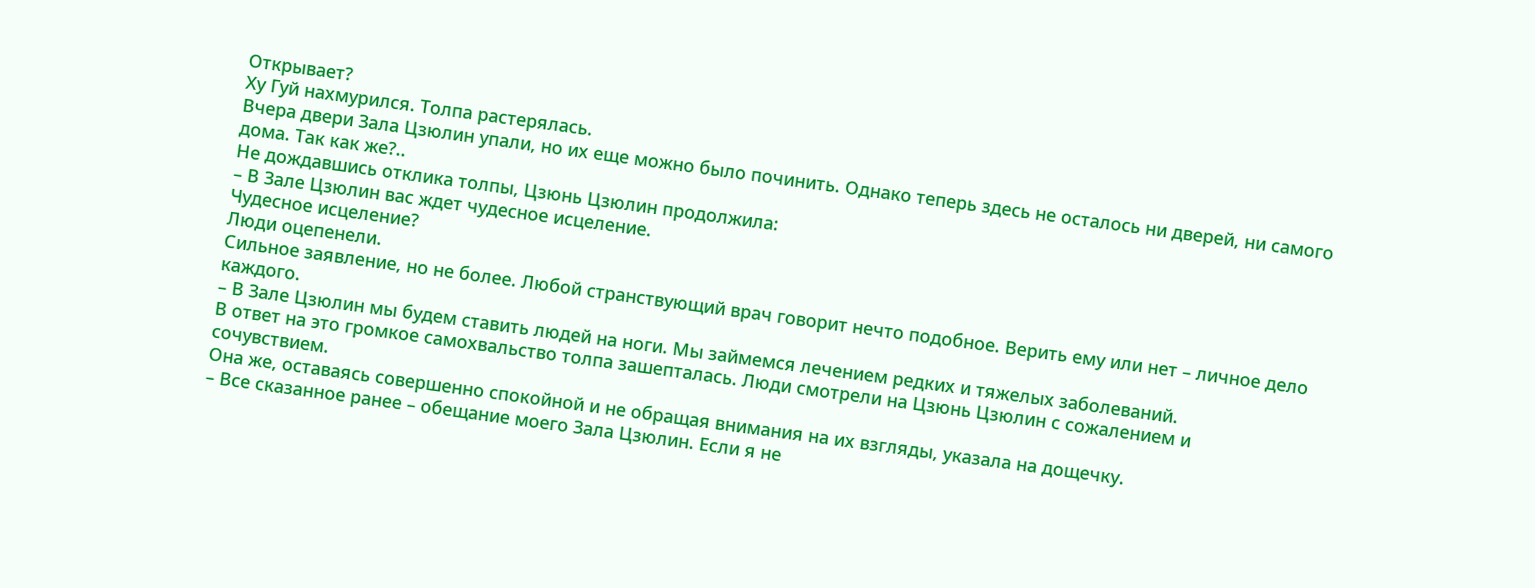Открывает?
Ху Гуй нахмурился. Толпа растерялась.
Вчера двери Зала Цзюлин упали, но их еще можно было починить. Однако теперь здесь не осталось ни дверей, ни самого дома. Так как же?..
Не дождавшись отклика толпы, Цзюнь Цзюлин продолжила:
– В Зале Цзюлин вас ждет чудесное исцеление.
Чудесное исцеление?
Люди оцепенели.
Сильное заявление, но не более. Любой странствующий врач говорит нечто подобное. Верить ему или нет – личное дело каждого.
– В Зале Цзюлин мы будем ставить людей на ноги. Мы займемся лечением редких и тяжелых заболеваний.
В ответ на это громкое самохвальство толпа зашепталась. Люди смотрели на Цзюнь Цзюлин с сожалением и сочувствием.
Она же, оставаясь совершенно спокойной и не обращая внимания на их взгляды, указала на дощечку.
– Все сказанное ранее – обещание моего Зала Цзюлин. Если я не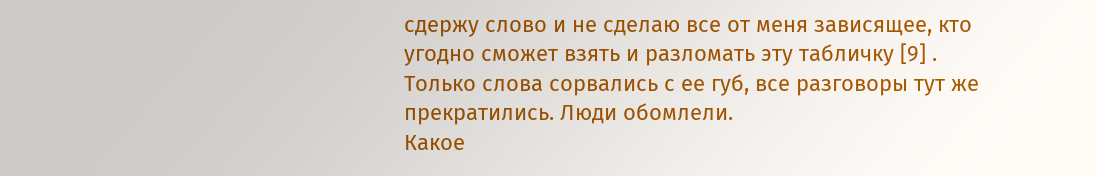сдержу слово и не сделаю все от меня зависящее, кто угодно сможет взять и разломать эту табличку [9] .
Только слова сорвались с ее губ, все разговоры тут же прекратились. Люди обомлели.
Какое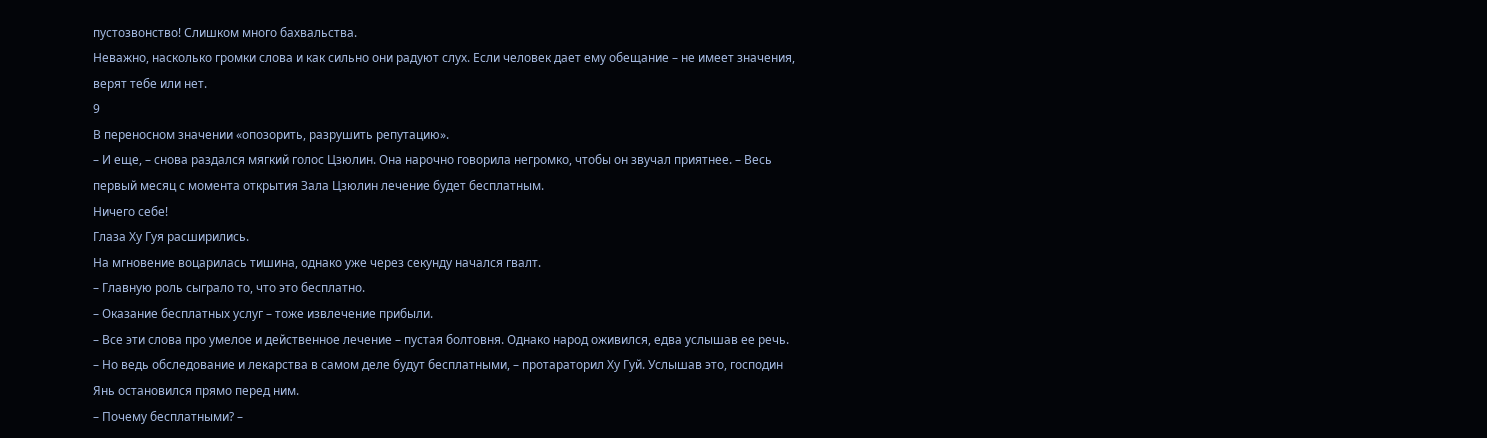пустозвонство! Слишком много бахвальства.
Неважно, насколько громки слова и как сильно они радуют слух. Если человек дает ему обещание – не имеет значения, верят тебе или нет.
9
В переносном значении «опозорить, разрушить репутацию».
– И еще, – снова раздался мягкий голос Цзюлин. Она нарочно говорила негромко, чтобы он звучал приятнее. – Весь первый месяц с момента открытия Зала Цзюлин лечение будет бесплатным.
Ничего себе!
Глаза Ху Гуя расширились.
На мгновение воцарилась тишина, однако уже через секунду начался гвалт.
– Главную роль сыграло то, что это бесплатно.
– Оказание бесплатных услуг – тоже извлечение прибыли.
– Все эти слова про умелое и действенное лечение – пустая болтовня. Однако народ оживился, едва услышав ее речь.
– Но ведь обследование и лекарства в самом деле будут бесплатными, – протараторил Ху Гуй. Услышав это, господин Янь остановился прямо перед ним.
– Почему бесплатными? –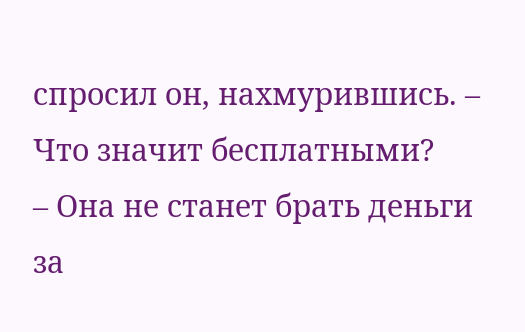спросил он, нахмурившись. – Что значит бесплатными?
– Она не станет брать деньги за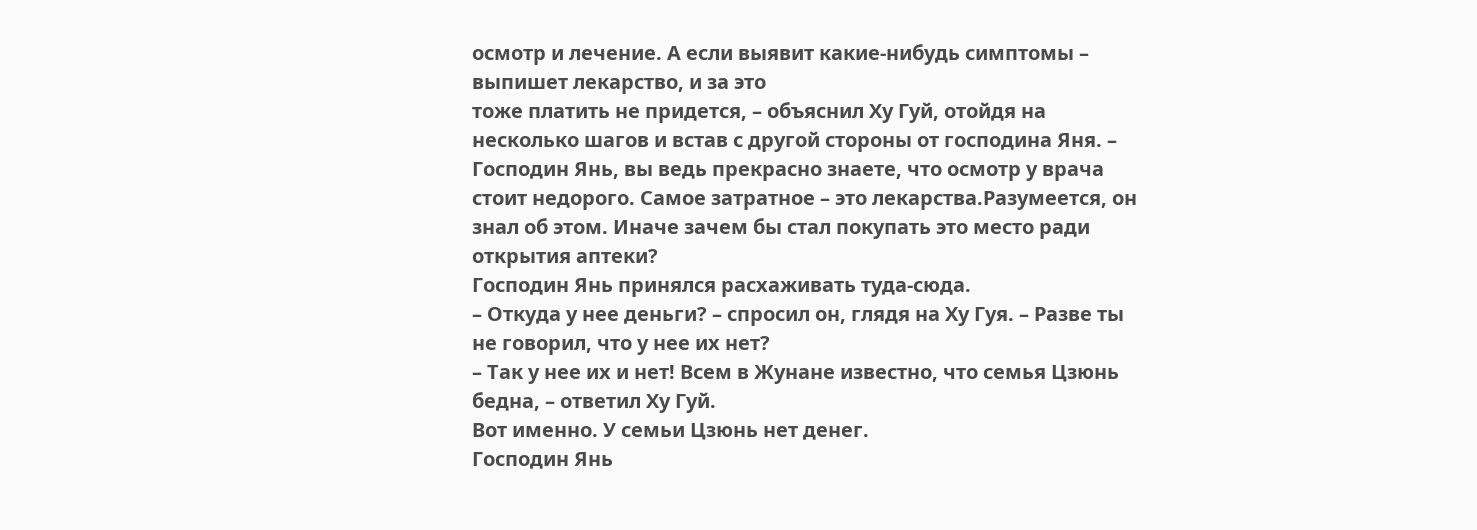осмотр и лечение. А если выявит какие-нибудь симптомы – выпишет лекарство, и за это
тоже платить не придется, – объяснил Ху Гуй, отойдя на несколько шагов и встав с другой стороны от господина Яня. – Господин Янь, вы ведь прекрасно знаете, что осмотр у врача стоит недорого. Самое затратное – это лекарства.Разумеется, он знал об этом. Иначе зачем бы стал покупать это место ради открытия аптеки?
Господин Янь принялся расхаживать туда-сюда.
– Откуда у нее деньги? – спросил он, глядя на Ху Гуя. – Разве ты не говорил, что у нее их нет?
– Так у нее их и нет! Всем в Жунане известно, что семья Цзюнь бедна, – ответил Ху Гуй.
Вот именно. У семьи Цзюнь нет денег.
Господин Янь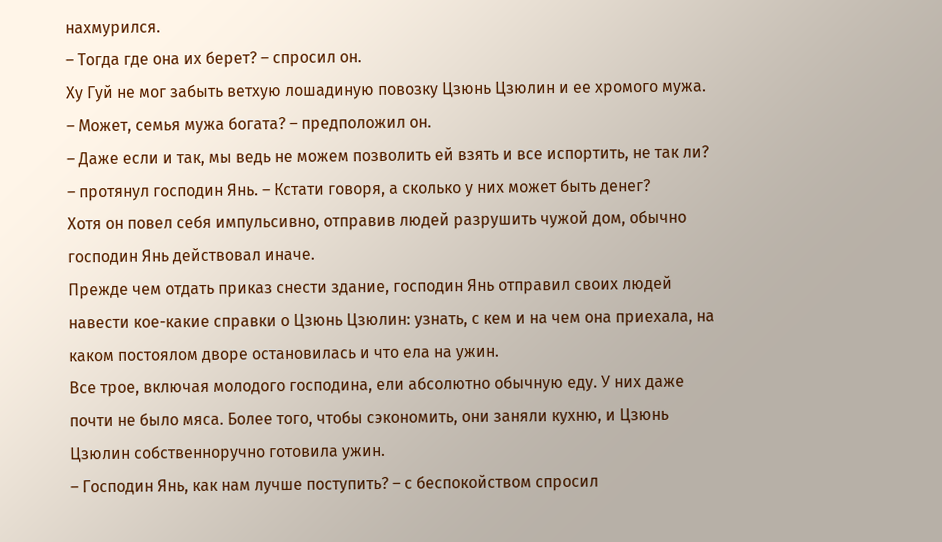нахмурился.
– Тогда где она их берет? – спросил он.
Ху Гуй не мог забыть ветхую лошадиную повозку Цзюнь Цзюлин и ее хромого мужа.
– Может, семья мужа богата? – предположил он.
– Даже если и так, мы ведь не можем позволить ей взять и все испортить, не так ли? – протянул господин Янь. – Кстати говоря, а сколько у них может быть денег?
Хотя он повел себя импульсивно, отправив людей разрушить чужой дом, обычно господин Янь действовал иначе.
Прежде чем отдать приказ снести здание, господин Янь отправил своих людей навести кое-какие справки о Цзюнь Цзюлин: узнать, с кем и на чем она приехала, на каком постоялом дворе остановилась и что ела на ужин.
Все трое, включая молодого господина, ели абсолютно обычную еду. У них даже почти не было мяса. Более того, чтобы сэкономить, они заняли кухню, и Цзюнь Цзюлин собственноручно готовила ужин.
– Господин Янь, как нам лучше поступить? – с беспокойством спросил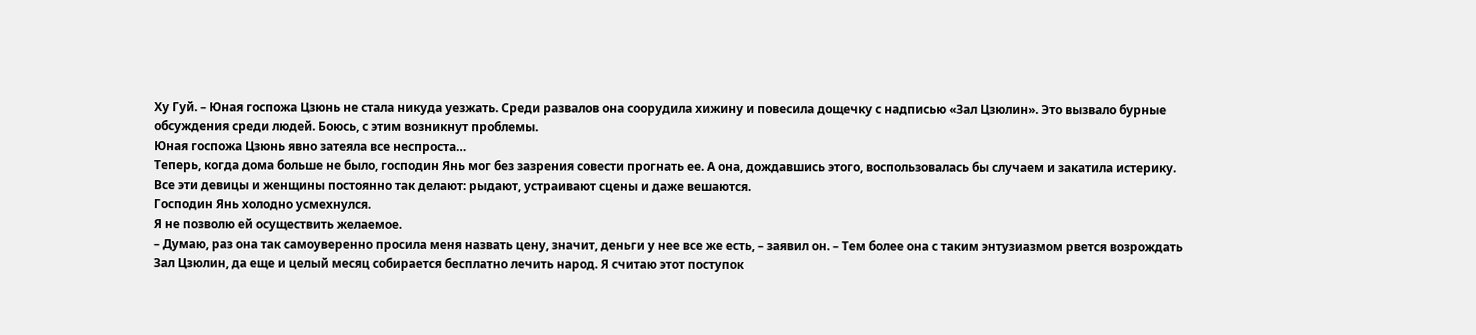Ху Гуй. – Юная госпожа Цзюнь не стала никуда уезжать. Среди развалов она соорудила хижину и повесила дощечку с надписью «Зал Цзюлин». Это вызвало бурные обсуждения среди людей. Боюсь, с этим возникнут проблемы.
Юная госпожа Цзюнь явно затеяла все неспроста…
Теперь, когда дома больше не было, господин Янь мог без зазрения совести прогнать ее. А она, дождавшись этого, воспользовалась бы случаем и закатила истерику.
Все эти девицы и женщины постоянно так делают: рыдают, устраивают сцены и даже вешаются.
Господин Янь холодно усмехнулся.
Я не позволю ей осуществить желаемое.
– Думаю, раз она так самоуверенно просила меня назвать цену, значит, деньги у нее все же есть, – заявил он. – Тем более она с таким энтузиазмом рвется возрождать Зал Цзюлин, да еще и целый месяц собирается бесплатно лечить народ. Я считаю этот поступок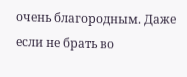очень благородным. Даже если не брать во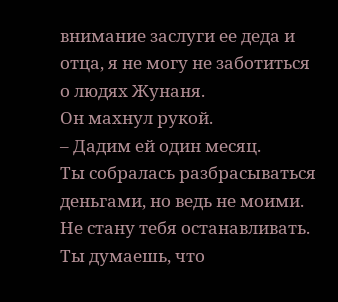внимание заслуги ее деда и отца, я не могу не заботиться о людях Жунаня.
Он махнул рукой.
– Дадим ей один месяц.
Ты собралась разбрасываться деньгами, но ведь не моими. Не стану тебя останавливать.
Ты думаешь, что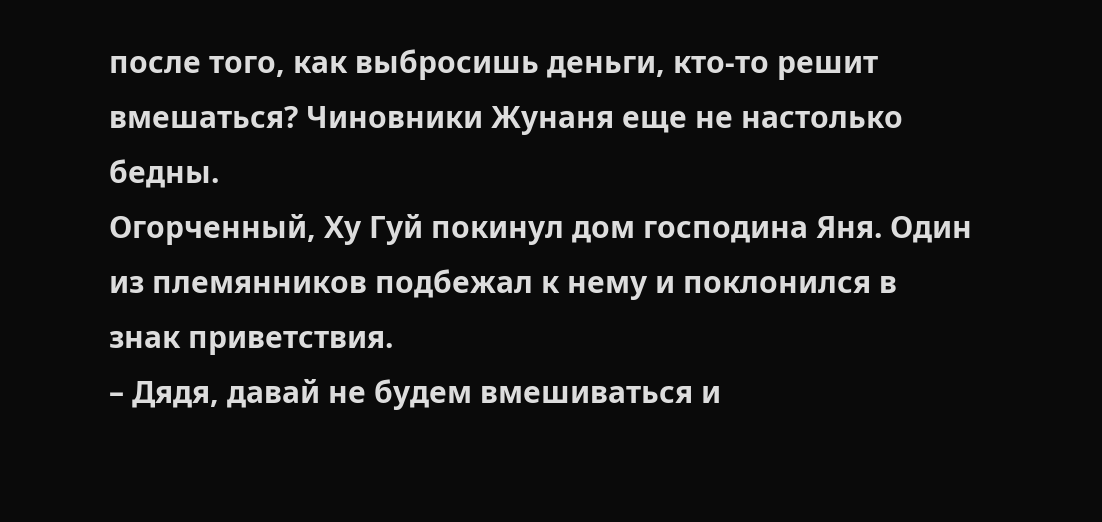после того, как выбросишь деньги, кто-то решит вмешаться? Чиновники Жунаня еще не настолько бедны.
Огорченный, Ху Гуй покинул дом господина Яня. Один из племянников подбежал к нему и поклонился в знак приветствия.
– Дядя, давай не будем вмешиваться и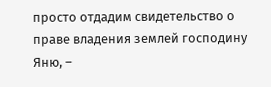просто отдадим свидетельство о праве владения землей господину Яню, –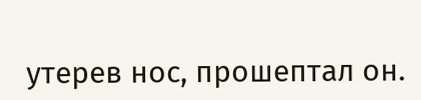утерев нос, прошептал он.